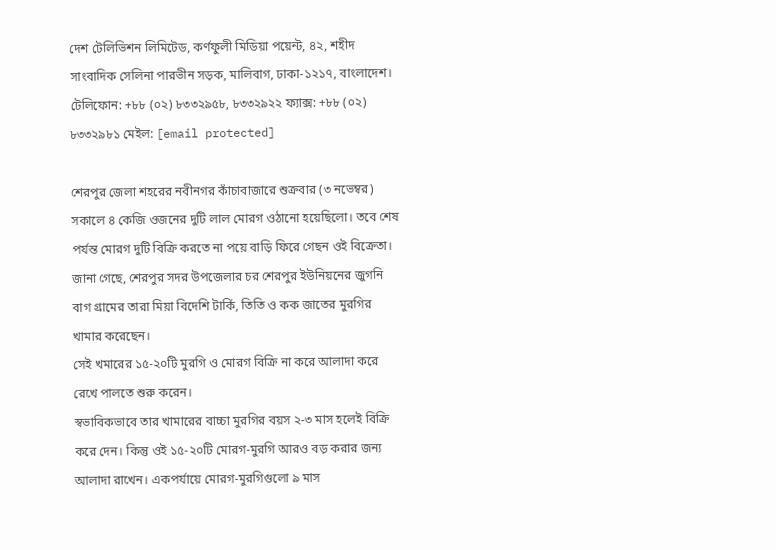দেশ টেলিভিশন লিমিটেড, কর্ণফুলী মিডিয়া পয়েন্ট, ৪২, শহীদ সাংবাদিক সেলিনা পারভীন সড়ক, মালিবাগ, ঢাকা-১২১৭, বাংলাদেশ।
টেলিফোন: +৮৮ (০২) ৮৩৩২৯৫৮, ৮৩৩২৯২২ ফ্যাক্স: +৮৮ (০২) ৮৩৩২৯৮১ মেইল: [email protected]

শেরপুর জেলা শহরের নবীনগর কাঁচাবাজারে শুক্রবার (৩ নভেম্বর) সকালে ৪ কেজি ওজনের দুটি লাল মোরগ ওঠানো হয়েছিলো। তবে শেষ পর্যন্ত মোরগ দুটি বিক্রি করতে না পয়ে বাড়ি ফিরে গেছন ওই বিক্রেতা।
জানা গেছে, শেরপুর সদর উপজেলার চর শেরপুর ইউনিয়নের জুগনি বাগ গ্রামের তারা মিয়া বিদেশি টার্কি, তিতি ও কক জাতের মুরগির খামার করেছেন।
সেই খমারের ১৫-২০টি মুরগি ও মোরগ বিক্রি না করে আলাদা করে রেখে পালতে শুরু করেন।
স্বভাবিকভাবে তার খামারের বাচ্চা মুরগির বয়স ২-৩ মাস হলেই বিক্রি করে দেন। কিন্তু ওই ১৫-২০টি মোরগ-মুরগি আরও বড় করার জন্য আলাদা রাখেন। একপর্যায়ে মোরগ-মুরগিগুলো ৯ মাস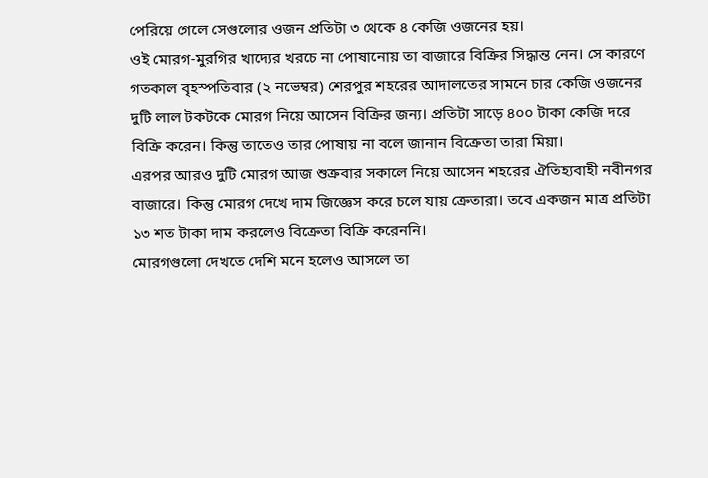পেরিয়ে গেলে সেগুলোর ওজন প্রতিটা ৩ থেকে ৪ কেজি ওজনের হয়।
ওই মোরগ-মুরগির খাদ্যের খরচে না পোষানোয় তা বাজারে বিক্রির সিদ্ধান্ত নেন। সে কারণে গতকাল বৃহস্পতিবার (২ নভেম্বর) শেরপুর শহরের আদালতের সামনে চার কেজি ওজনের দুটি লাল টকটকে মোরগ নিয়ে আসেন বিক্রির জন্য। প্রতিটা সাড়ে ৪০০ টাকা কেজি দরে বিক্রি করেন। কিন্তু তাতেও তার পোষায় না বলে জানান বিক্রেতা তারা মিয়া।
এরপর আরও দুটি মোরগ আজ শুক্রবার সকালে নিয়ে আসেন শহরের ঐতিহ্যবাহী নবীনগর বাজারে। কিন্তু মোরগ দেখে দাম জিজ্ঞেস করে চলে যায় ক্রেতারা। তবে একজন মাত্র প্রতিটা ১৩ শত টাকা দাম করলেও বিক্রেতা বিক্রি করেননি।
মোরগগুলো দেখতে দেশি মনে হলেও আসলে তা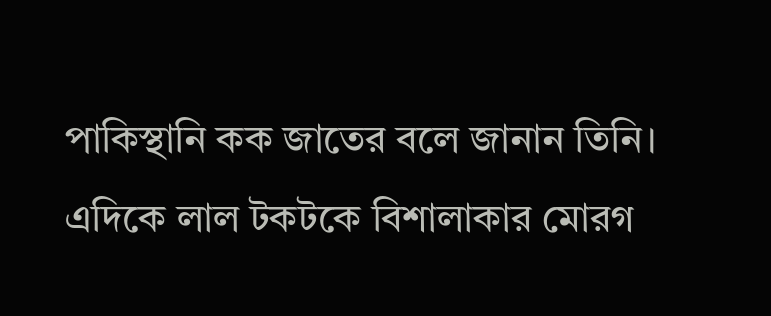পাকিস্থানি কক জাতের বলে জানান তিনি। এদিকে লাল টকটকে বিশালাকার মোরগ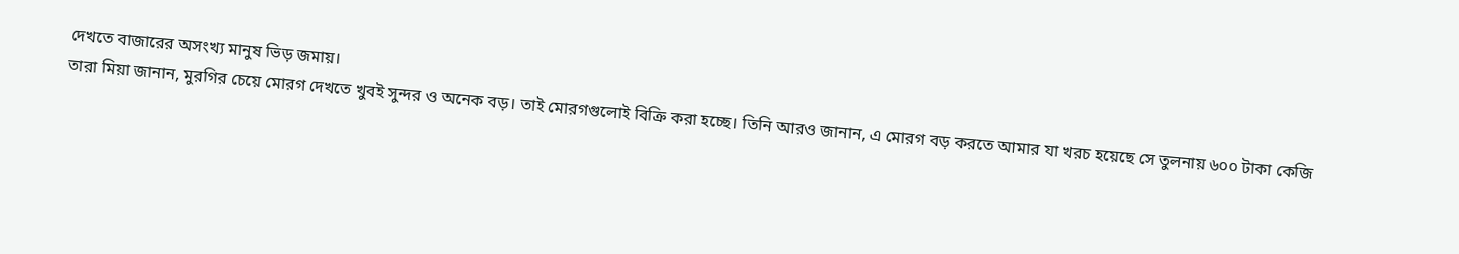দেখতে বাজারের অসংখ্য মানুষ ভিড় জমায়।
তারা মিয়া জানান, মুরগির চেয়ে মোরগ দেখতে খুবই সুন্দর ও অনেক বড়। তাই মোরগগুলোই বিক্রি করা হচ্ছে। তিনি আরও জানান, এ মোরগ বড় করতে আমার যা খরচ হয়েছে সে তুলনায় ৬০০ টাকা কেজি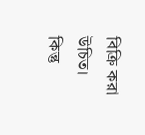বিক্রি করা উচিত। কিন্তু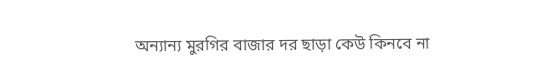অন্যান্য মুরগির বাজার দর ছাড়া কেউ কিনবে না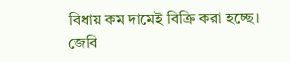বিধায় কম দামেই বিক্রি করা হচ্ছে।
জেবি